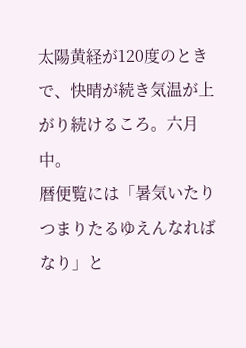太陽黄経が120度のときで、快晴が続き気温が上がり続けるころ。六月中。
暦便覧には「暑気いたりつまりたるゆえんなればなり」と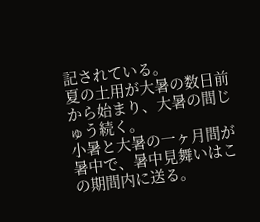記されている。
夏の土用が大暑の数日前から始まり、大暑の間じゅう続く。
小暑と大暑の一ヶ月間が暑中で、暑中見舞いはこの期間内に送る。